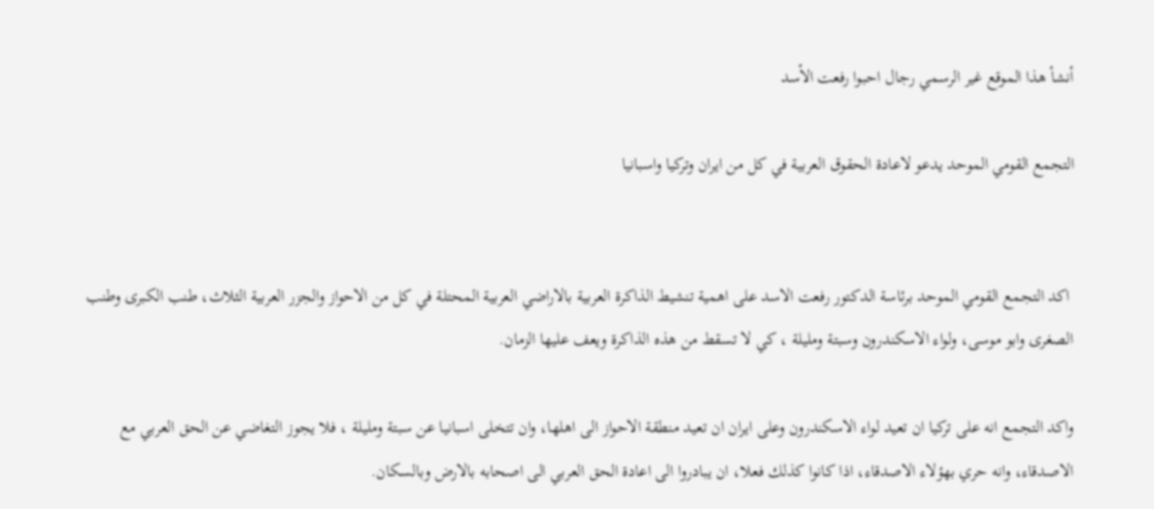أنشأ هذا الموقع غير الرسمي رجال احبوا رفعت الأسد

التجمع القومي الموحد يدعو لاعادة الحقوق العربية في كل من ايران وتركيا واسبانيا


 اكد التجمع القومي الموحد برئاسة الدكتور رفعت الاسد على اهمية تنشيط الذاكرة العربية بالاراضي العربية المحتلة في كل من الاحواز والجزر العربية الثلاث، طنب الكبرى وطنب الصغرى وابو موسى، ولواء الاسكندرون وسبتة ومليلة ، كي لا تسقط من هذه الذاكرة ويعف عليها الزمان.

واكد التجمع انه على تركيا ان تعيد لواء الاسكندرون وعلى ايران ان تعيد منطقة الاحواز الى اهلها، وان تتخلى اسبانيا عن سبتة ومليلة ، فلا يجوز التغاضي عن الحق العربي مع الاصدقاء، وانه حري بهؤلاء الاصدقاء، اذا كانوا كذلك فعلا، ان يبادروا الى اعادة الحق العربي الى اصحابه بالارض وبالسكان.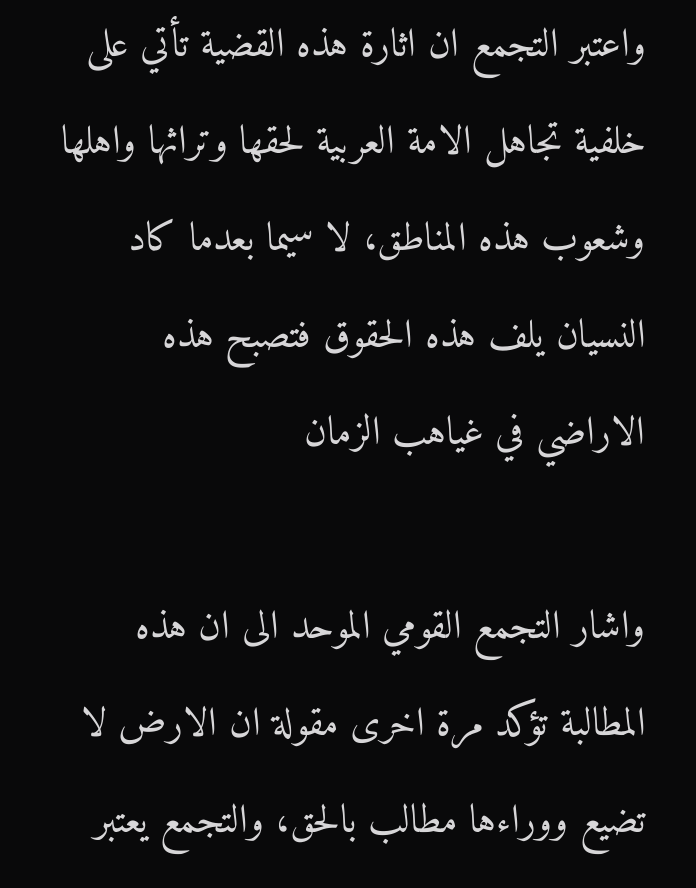واعتبر التجمع ان اثارة هذه القضية تأتي على خلفية تجاهل الامة العربية لحقها وتراثها واهلها وشعوب هذه المناطق، لا سيما بعدما كاد النسيان يلف هذه الحقوق فتصبح هذه الاراضي في غياهب الزمان

واشار التجمع القومي الموحد الى ان هذه المطالبة تؤكد مرة اخرى مقولة ان الارض لا تضيع ووراءها مطالب بالحق، والتجمع يعتبر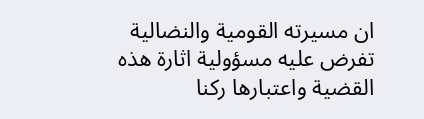ان مسيرته القومية والنضالية تفرض عليه مسؤولية اثارة هذه القضية واعتبارها ركنا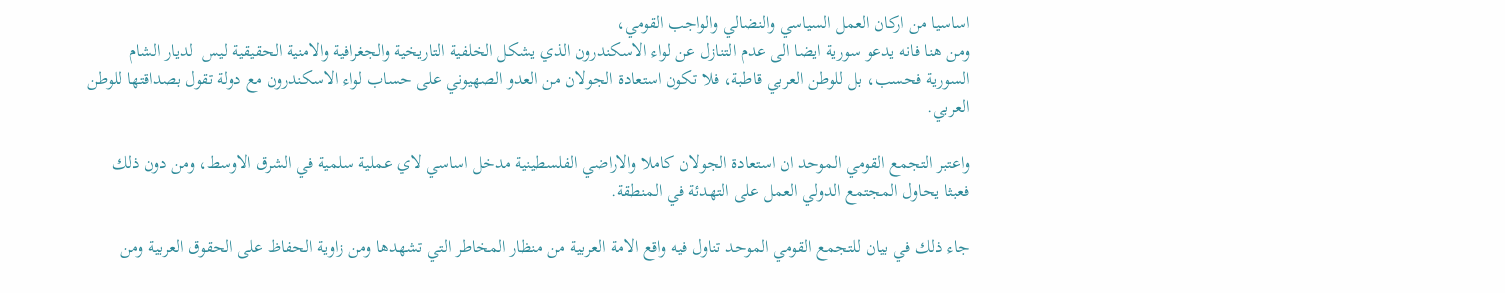اساسيا من اركان العمل السياسي والنضالي والواجب القومي،
ومن هنا فانه يدعو سورية ايضا الى عدم التنازل عن لواء الاسكندرون الذي يشكل الخلفية التاريخية والجغرافية والامنية الحقيقية ليس  لديار الشام السورية فحسب، بل للوطن العربي قاطبة، فلا تكون استعادة الجولان من العدو الصهيوني على حساب لواء الاسكندرون مع دولة تقول بصداقتها للوطن العربي.

واعتبر التجمع القومي الموحد ان استعادة الجولان كاملا والاراضي الفلسطينية مدخل اساسي لاي عملية سلمية في الشرق الاوسط، ومن دون ذلك فعبثا يحاول المجتمع الدولي العمل على التهدئة في المنطقة.

جاء ذلك في بيان للتجمع القومي الموحد تناول فيه واقع الامة العربية من منظار المخاطر التي تشهدها ومن زاوية الحفاظ على الحقوق العربية ومن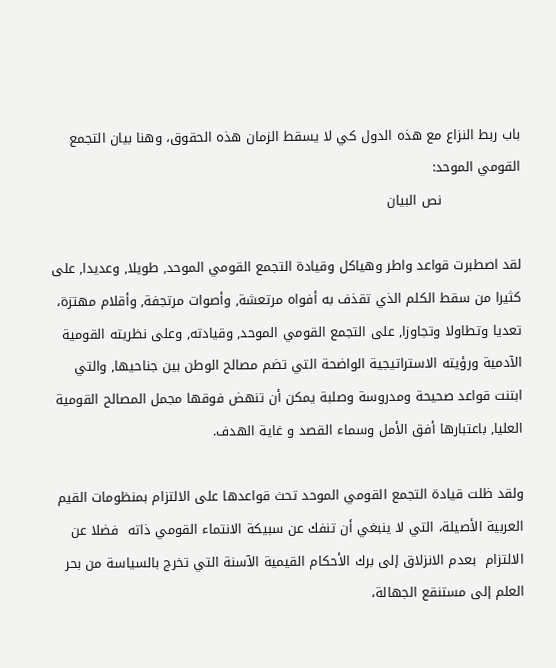باب ربط النزاع مع هذه الدول كي لا يسقط الزمان هذه الحقوق، وهنا بيان التجمع القومي الموحد:
                  نص البيان

لقد اصطبرت قواعد واطر وهياكل وقيادة التجمع القومي الموحد, طويلا, وعديدا, على كثيرا من سقط الكلم الذي تقذف به أفواه مرتعشة, وأصوات مرتجفة, وأقلام مهتزة، تعديا وتطاولا وتجاوزا, على التجمع القومي الموحد, وقيادته, وعلى نظريته القومية الآدمية ورؤيته الاستراتيجية الواضحة التي تضم مصالح الوطن بين جناحيها, والتي ابتنت قواعد صحيحة ومدروسة وصلبة يمكن أن تنهض فوقها مجمل المصالح القومية العليا, باعتبارها أفق الأمل وسماء القصد و غاية الهدف.

ولقد ظلت قيادة التجمع القومي الموحد تحث قواعدها على الالتزام بمنظومات القيم العربية الأصيلة، التي لا ينبغي أن تنفك عن سبيكة الانتماء القومي ذاته  فضلا عن الالتزام  بعدم الانزلاق إلى برك الأحكام القيمية الآسنة التي تخرج بالسياسة من بحر العلم إلى مستنقع الجهالة،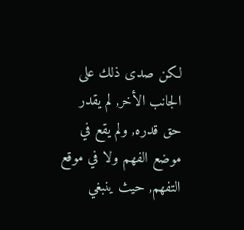لكن صدى ذلك على الجانب الأخر, لم يقدر حق قدره, ولم يقع في موضع الفهم ولا في موقع التفهم, حيث ينبغي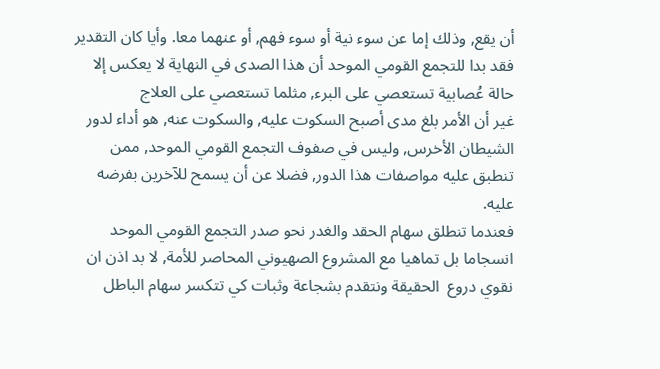أن يقع, وذلك إما عن سوء نية أو سوء فهم, أو عنهما معا. وأيا كان التقدير فقد بدا للتجمع القومي الموحد أن هذا الصدى في النهاية لا يعكس إلا حالة عُصابية تستعصي على البرء, مثلما تستعصي على العلاج
غير أن الأمر بلغ مدى أصبح السكوت عليه, والسكوت عنه, هو أداء لدور الشيطان الأخرس, وليس في صفوف التجمع القومي الموحد, ممن تنطبق عليه مواصفات هذا الدور, فضلا عن أن يسمح للآخرين بفرضه عليه.
فعندما تنطلق سهام الحقد والغدر نحو صدر التجمع القومي الموحد انسجاما بل تماهيا مع المشروع الصهيوني المحاصر للأمة, لا بد اذن ان نقوي دروع  الحقيقة ونتقدم بشجاعة وثبات كي تتكسر سهام الباطل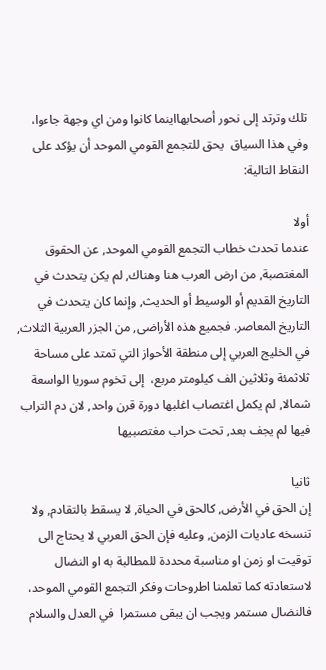تلك وترتد إلى نحور أصحابهااينما كانوا ومن اي وجهة جاءوا،
وفي هذا السياق  يحق للتجمع القومي الموحد أن يؤكد على النقاط التالية:

أولا
عندما تحدث خطاب التجمع القومي الموحد, عن الحقوق المغتصبة, من ارض العرب هنا وهناك, لم يكن يتحدث في التاريخ القديم أو الوسيط أو الحديث, وإنما كان يتحدث في التاريخ المعاصر. فجميع هذه الأراضى, من الجزر العربية الثلاث, في الخليج العربي إلى منطقة الأحواز التي تمتد على مساحة ثلاثمئة وثلاثين الف كيلومتر مربع،  إلى تخوم سوريا الواسعة شمالا, لم يكمل اغتصاب اغلبها دورة قرن واحد, لان دم التراب فيها لم يجف بعد, تحت حراب مغتصبيها

ثانيا
إن الحق في الأرض, كالحق في الحياة, لا يسقط بالتقادم, ولا تنسخه عاديات الزمن, وعليه فإن الحق العربي لا يحتاج الى توقيت او زمن او مناسبة محددة للمطالبة به او النضال لاستعادته كما تعلمنا اطروحات وفكر التجمع القومي الموحد،  فالنضال مستمر ويجب ان يبقى مستمرا  في العدل والسلام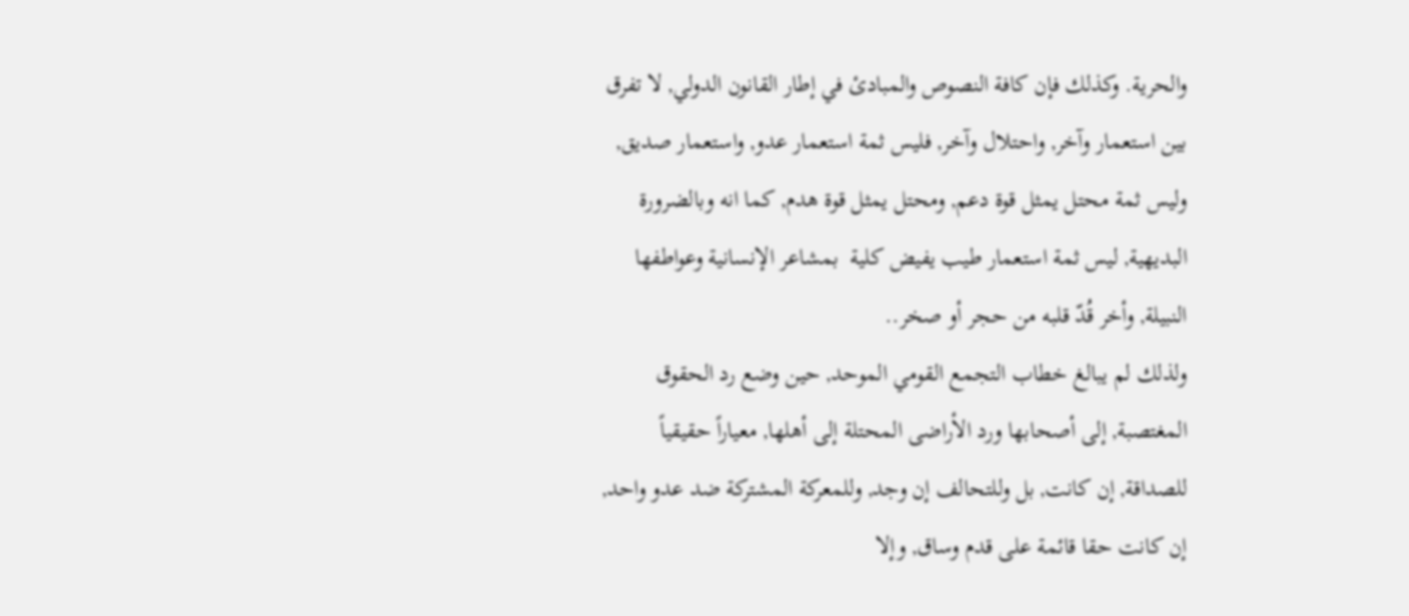والحرية. وكذلك فإن كافة النصوص والمبادئ في إطار القانون الدولي, لا تفرق بين استعمار وآخر, واحتلال وآخر, فليس ثمة استعمار عدو, واستعمار صديق, وليس ثمة محتل يمثل قوة دعم, ومحتل يمثل قوة هدم, كما انه وبالضرورة البديهية, ليس ثمة استعمار طيب يفيض كلية  بمشاعر الإنسانية وعواطفها النبيلة, وأخر قُدّ قلبه من حجر أو صخر..
ولذلك لم يبالغ خطاب التجمع القومي الموحد, حين وضع رد الحقوق المغتصبة, إلى أصحابها ورد الأراضى المحتلة إلى أهلها, معياراً حقيقياً للصداقة, إن كانت, بل وللتحالف إن وجد, وللمعركة المشتركة ضد عدو واحد, إن كانت حقا قائمة على قدم وساق, وإلا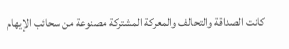كانت الصداقة والتحالف والمعركة المشتركة مصنوعة من سحائب الإيهام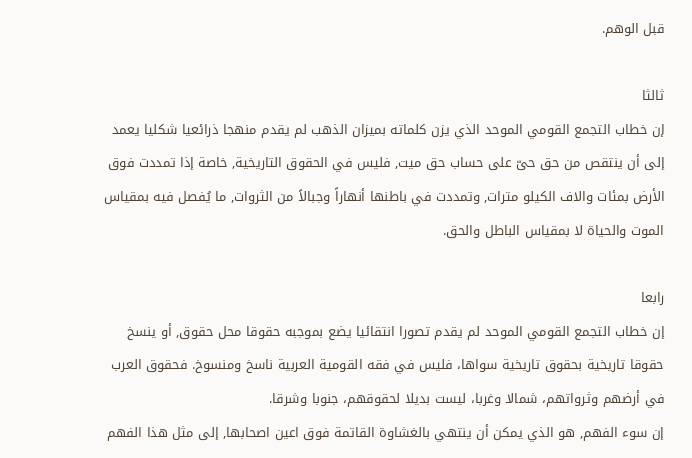قبل الوهم.

ثالثا
إن خطاب التجمع القومي الموحد الذي يزن كلماته بميزان الذهب لم يقدم منهجا ذرائعيا شكليا يعمد إلى أن ينتقص من حق حىّ على حساب حق ميت, فليس في الحقوق التاريخية, خاصة إذا تمددت فوق الأرض بمئات والاف الكيلو مترات, وتمددت في باطنها أنهاراً وجبالاً من الثروات, ما يُفصل فيه بمقياس الموت والحياة لا بمقياس الباطل والحق.

رابعا
إن خطاب التجمع القومي الموحد لم يقدم تصورا انتقائيا يضع بموجبه حقوقا محل حقوق, أو ينسخ حقوقا تاريخية بحقوق تاريخية سواها، فليس في فقه القومية العربية ناسخ ومنسوخ. فحقوق العرب في أرضهم وثرواتهم، شمالا وغربا، ليست بديلا لحقوقهم، جنوبا وشرقا.
إن سوء الفهم, هو الذي يمكن أن ينتهي بالغشاوة القاتمة فوق اعين اصحابها, إلى مثل هذا الفهم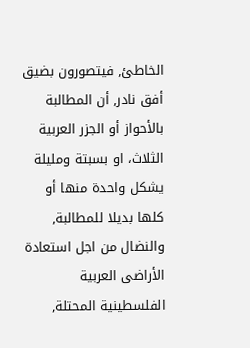الخاطئ, فيتصورون بضيق أفق نادر, أن المطالبة بالأحواز أو الجزر العربية الثلاث، او بسبتة ومليلة يشكل واحدة منها أو كلها بديلا للمطالبة, والنضال من اجل استعادة الأراضى العربية الفلسطينية المحتلة,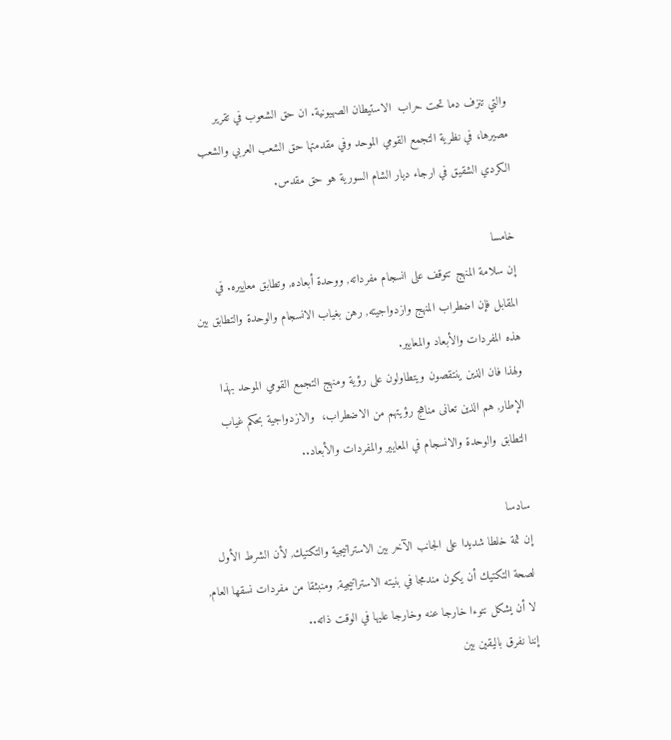والتي تنزف دما تحت حراب  الاستيطان الصهيونية. ان حق الشعوب في تقرير مصيرها، في نظرية التجمع القومي الموحد وفي مقدمتها حق الشعب العربي والشعب الكردي الشقيق في ارجاء ديار الشام السورية هو حق مقدس.

خامسا
إن سلامة المنهج تتوقف على انسجام مفرداته, ووحدة أبعاده, وتطابق معاييره. في المقابل فإن اضطراب المنهج وازدواجيته, رهن بغياب الانسجام والوحدة والتطابق بين هذه المفردات والأبعاد والمعايير.
ولهذا فان الذين ينتقصون ويتطاولون على رؤية ومنهج التجمع القومي الموحد بهذا الإطار, هم الذين تعانى مناهج رؤيتهم من الاضطراب،  والازدواجية بحكم غياب التطابق والوحدة والانسجام في المعايير والمفردات والأبعاد..

سادسا
إن ثمة خلطا شديدا على الجانب الآخر بين الاستراتيجية والتكتيك, لأن الشرط الأول لصحة التكتيك أن يكون مندمجا في بنيته الاستراتيجية, ومنبثقا من مفردات نسقها العام, لا أن يشكل نتوءا خارجا عنه وخارجا عليها في الوقت ذاته..
إننا نفرق باليقين بين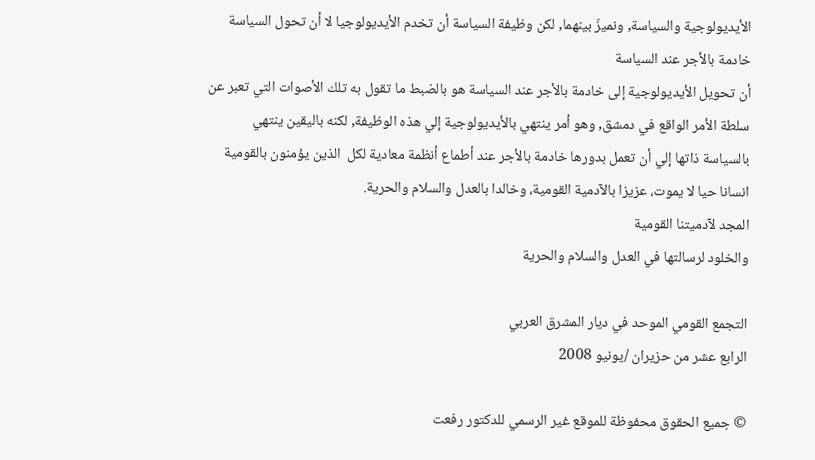الأيديولوجية والسياسة, ونميزّ بينهما, لكن وظيفة السياسة أن تخدم الأيديولوجيا لا أن تحول السياسة خادمة بالأجر عند السياسة
أن تحويل الأيديولوجية إلى خادمة بالأجر عند السياسة هو بالضبط ما تقول به تلك الأصوات التي تعبر عن سلطة الأمر الواقع في دمشق, وهو أمر ينتهي بالأيديولوجية إلي هذه الوظيفة, لكنه باليقين ينتهي بالسياسة ذاتها إلي أن تعمل بدورها خادمة بالأجر عند أطماع أنظمة معادية لكل  الذين يؤمنون بالقومية انسانا حيا لا يموت، عزيزا بالآدمية القومية، وخالدا بالعدل والسلام والحرية.
المجد لآدميتنا القومية
والخلود لرسالتها في العدل والسلام والحرية

التجمع القومي الموحد في ديار المشرق العربي
الرابع عشر من حزيران /يونيو 2008

© جميع الحقوق محفوظة للموقع غير الرسمي للدكتور رفعت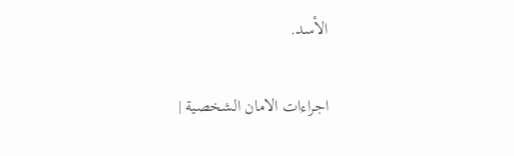الأسد.

اجراءات الامان الشخصية |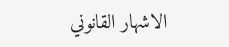الاشهار القانوني